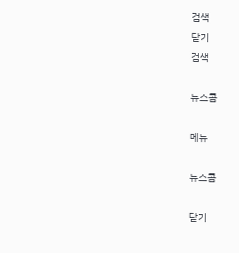검색
닫기
검색

뉴스콤

메뉴

뉴스콤

닫기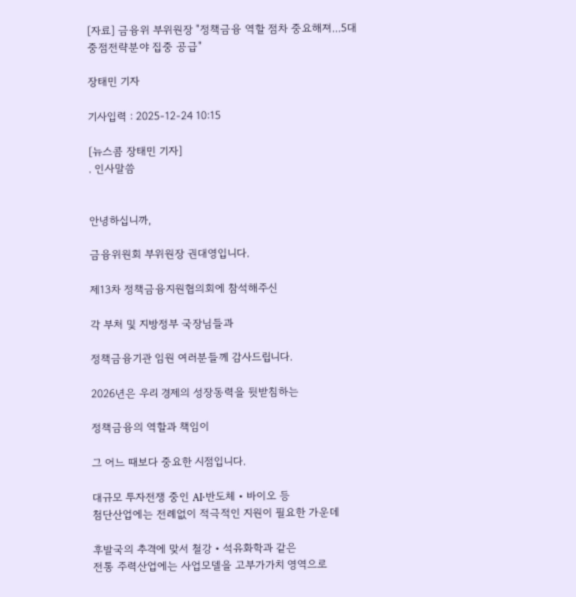[자료] 금융위 부위원장 "정책금융 역할 점차 중요해져...5대 중점전략분야 집중 공급"

장태민 기자

기사입력 : 2025-12-24 10:15

[뉴스콤 장태민 기자]
. 인사말씀


안녕하십니까,

금융위원회 부위원장 권대영입니다.

제13차 정책금융지원협의회에 참석해주신

각 부처 및 지방정부 국장님들과

정책금융기관 임원 여러분들께 감사드립니다.

2026년은 우리 경제의 성장동력을 뒷받침하는

정책금융의 역할과 책임이

그 어느 때보다 중요한 시점입니다.

대규모 투자전쟁 중인 AI‧반도체‧바이오 등
첨단산업에는 전례없이 적극적인 지원이 필요한 가운데

후발국의 추격에 맞서 철강‧석유화학과 같은
전통 주력산업에는 사업모델을 고부가가치 영역으로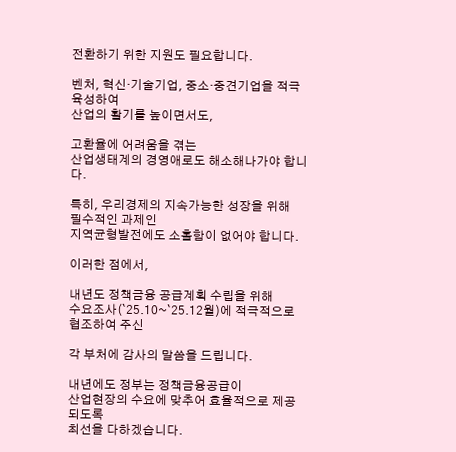전환하기 위한 지원도 필요합니다.

벤처, 혁신‧기술기업, 중소‧중견기업을 적극 육성하여
산업의 활기를 높이면서도,

고환율에 어려움을 겪는
산업생태계의 경영애로도 해소해나가야 합니다.

특히, 우리경제의 지속가능한 성장을 위해
필수적인 과제인
지역균형발전에도 소홀함이 없어야 합니다.

이러한 점에서,

내년도 정책금융 공급계획 수립을 위해
수요조사(`25.10~`25.12월)에 적극적으로 협조하여 주신

각 부처에 감사의 말씀을 드립니다.

내년에도 정부는 정책금융공급이
산업현장의 수요에 맞추어 효율적으로 제공되도록
최선을 다하겠습니다.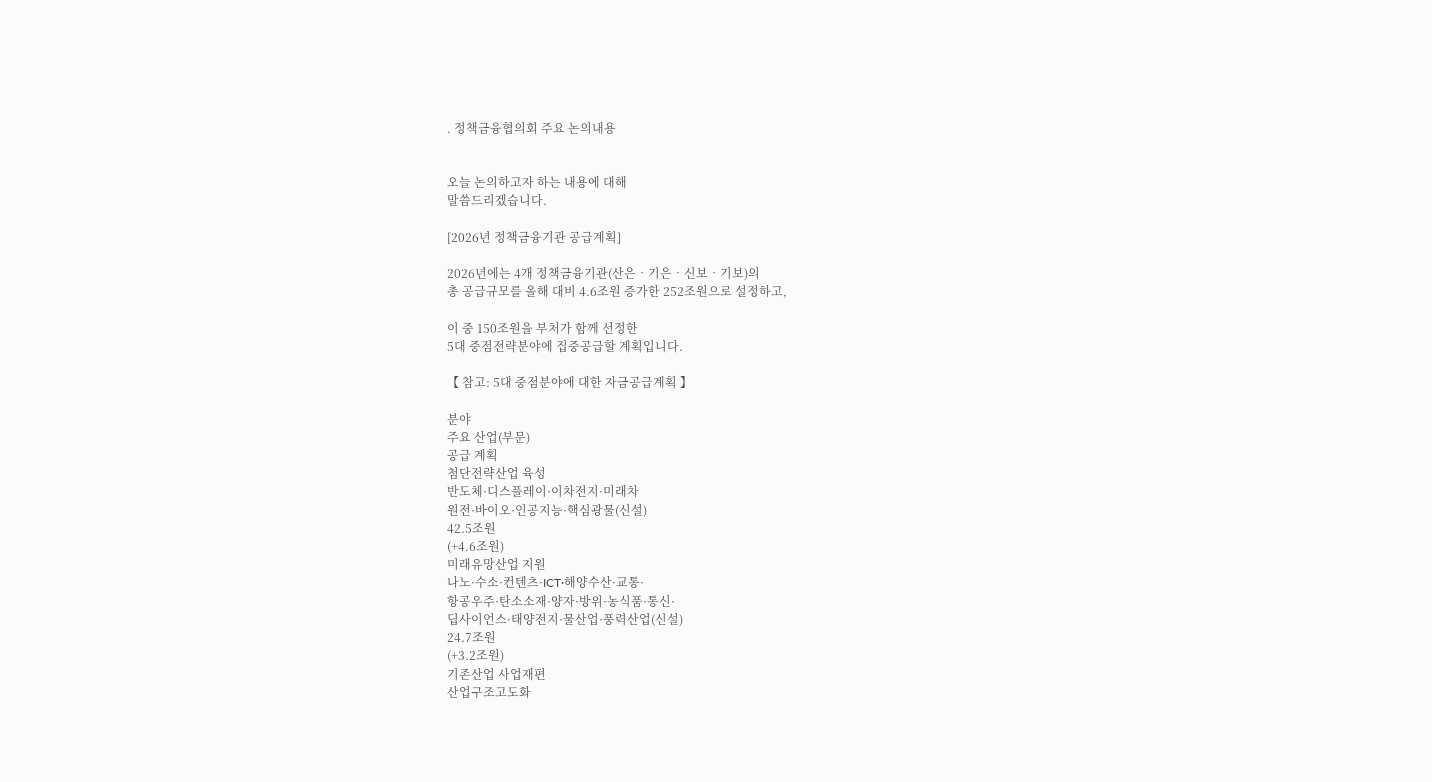. 정책금융협의회 주요 논의내용


오늘 논의하고자 하는 내용에 대해
말씀드리겠습니다.

[2026년 정책금융기관 공급계획]

2026년에는 4개 정책금융기관(산은‧기은‧신보‧기보)의
총 공급규모를 올해 대비 4.6조원 증가한 252조원으로 설정하고,

이 중 150조원을 부처가 함께 선정한
5대 중점전략분야에 집중공급할 계획입니다.

【 참고: 5대 중점분야에 대한 자금공급계획 】

분야
주요 산업(부문)
공급 계획
첨단전략산업 육성
반도체·디스플레이·이차전지·미래차
원전·바이오·인공지능·핵심광물(신설)
42.5조원
(+4.6조원)
미래유망산업 지원
나노·수소·컨텐츠·ICT·해양수산·교통·
항공우주·탄소소재·양자·방위·농식품·통신·
딥사이언스·태양전지·물산업·풍력산업(신설)
24.7조원
(+3.2조원)
기존산업 사업재편
산업구조고도화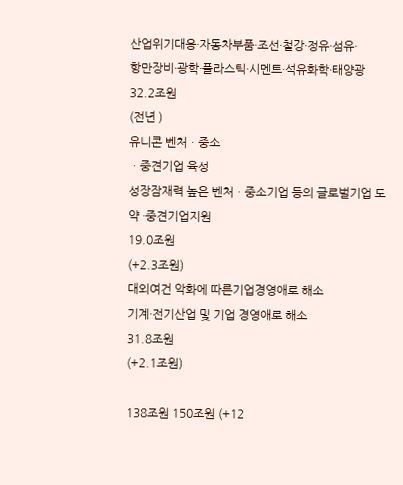산업위기대응·자동차부품·조선·철강·정유·섬유·
항만장비·광학·플라스틱·시멘트·석유화학·태양광
32.2조원
(전년 )
유니콘 벤처ㆍ중소
ㆍ중견기업 육성
성장잠재력 높은 벤처ㆍ중소기업 등의 글로벌기업 도약 ·중견기업지원
19.0조원
(+2.3조원)
대외여건 악화에 따른기업경영애로 해소
기계·전기산업 및 기업 경영애로 해소
31.8조원
(+2.1조원)

138조원 150조원 (+12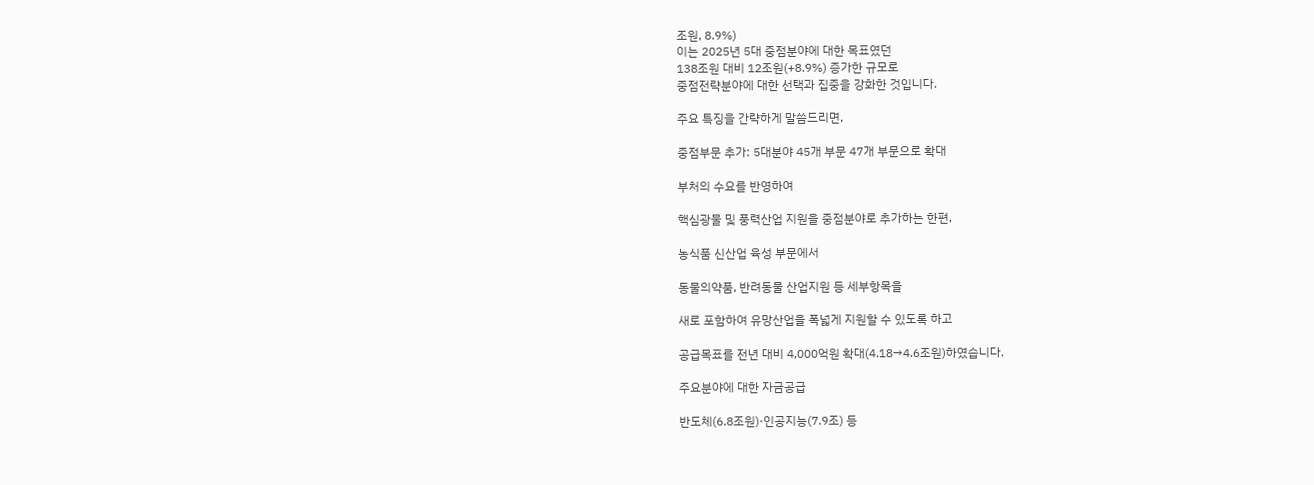조원, 8.9%)
이는 2025년 5대 중점분야에 대한 목표였던
138조원 대비 12조원(+8.9%) 증가한 규모로
중점전략분야에 대한 선택과 집중을 강화한 것입니다.

주요 특징을 간략하게 말씀드리면,

중점부문 추가: 5대분야 45개 부문 47개 부문으로 확대

부처의 수요를 반영하여

핵심광물 및 풍력산업 지원을 중점분야로 추가하는 한편,

농식품 신산업 육성 부문에서

동물의약품, 반려동물 산업지원 등 세부항목을

새로 포함하여 유망산업을 폭넓게 지원할 수 있도록 하고

공급목표를 전년 대비 4,000억원 확대(4.18→4.6조원)하였습니다.

주요분야에 대한 자금공급

반도체(6.8조원)·인공지능(7.9조) 등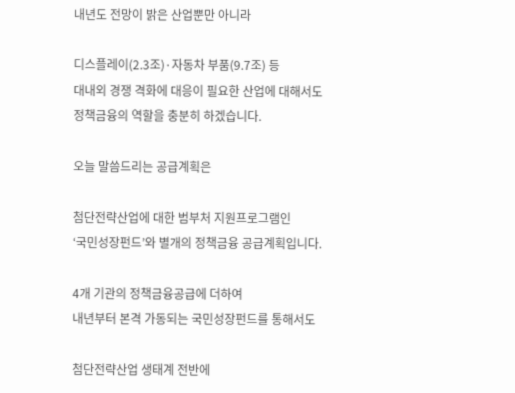내년도 전망이 밝은 산업뿐만 아니라

디스플레이(2.3조)·자동차 부품(9.7조) 등
대내외 경쟁 격화에 대응이 필요한 산업에 대해서도
정책금융의 역할을 충분히 하겠습니다.

오늘 말씀드리는 공급계획은

첨단전략산업에 대한 범부처 지원프로그램인
‘국민성장펀드’와 별개의 정책금융 공급계획입니다.

4개 기관의 정책금융공급에 더하여
내년부터 본격 가동되는 국민성장펀드를 통해서도

첨단전략산업 생태계 전반에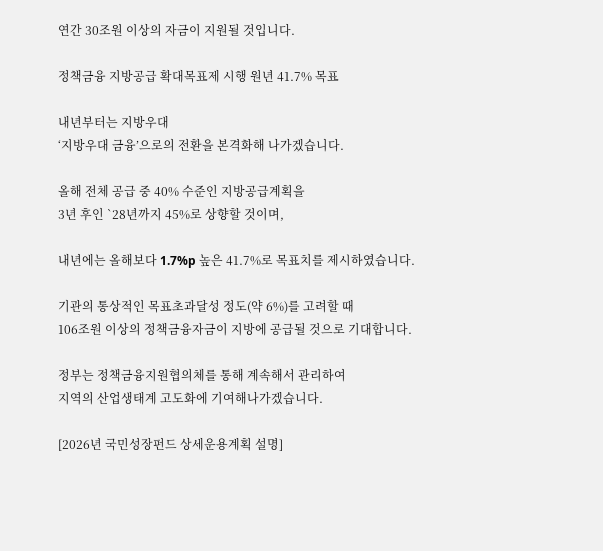연간 30조원 이상의 자금이 지원될 것입니다.

정책금융 지방공급 확대목표제 시행 원년 41.7% 목표

내년부터는 지방우대
‘지방우대 금융’으로의 전환을 본격화해 나가겠습니다.

올해 전체 공급 중 40% 수준인 지방공급계획을
3년 후인 `28년까지 45%로 상향할 것이며,

내년에는 올해보다 1.7%p 높은 41.7%로 목표치를 제시하였습니다.

기관의 통상적인 목표초과달성 정도(약 6%)를 고려할 때
106조원 이상의 정책금융자금이 지방에 공급될 것으로 기대합니다.

정부는 정책금융지원협의체를 통해 계속해서 관리하여
지역의 산업생태계 고도화에 기여해나가겠습니다.

[2026년 국민성장펀드 상세운용계획 설명]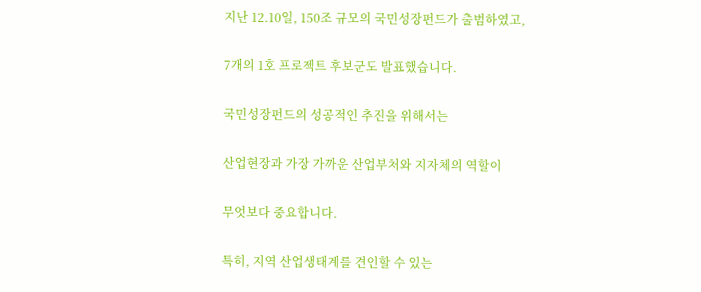지난 12.10일, 150조 규모의 국민성장펀드가 출범하였고,

7개의 1호 프로젝트 후보군도 발표했습니다.

국민성장펀드의 성공적인 추진을 위해서는

산업현장과 가장 가까운 산업부처와 지자체의 역할이

무엇보다 중요합니다.

특히, 지역 산업생태계를 견인할 수 있는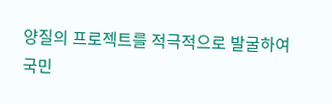양질의 프로젝트를 적극적으로 발굴하여
국민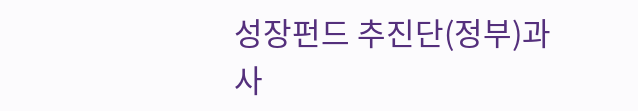성장펀드 추진단(정부)과
사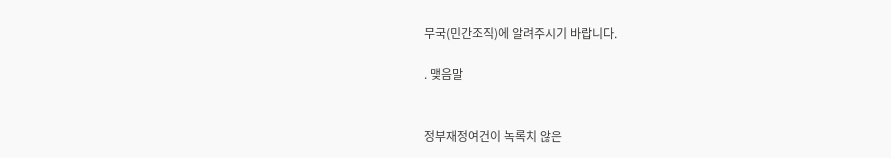무국(민간조직)에 알려주시기 바랍니다.

. 맺음말


정부재정여건이 녹록치 않은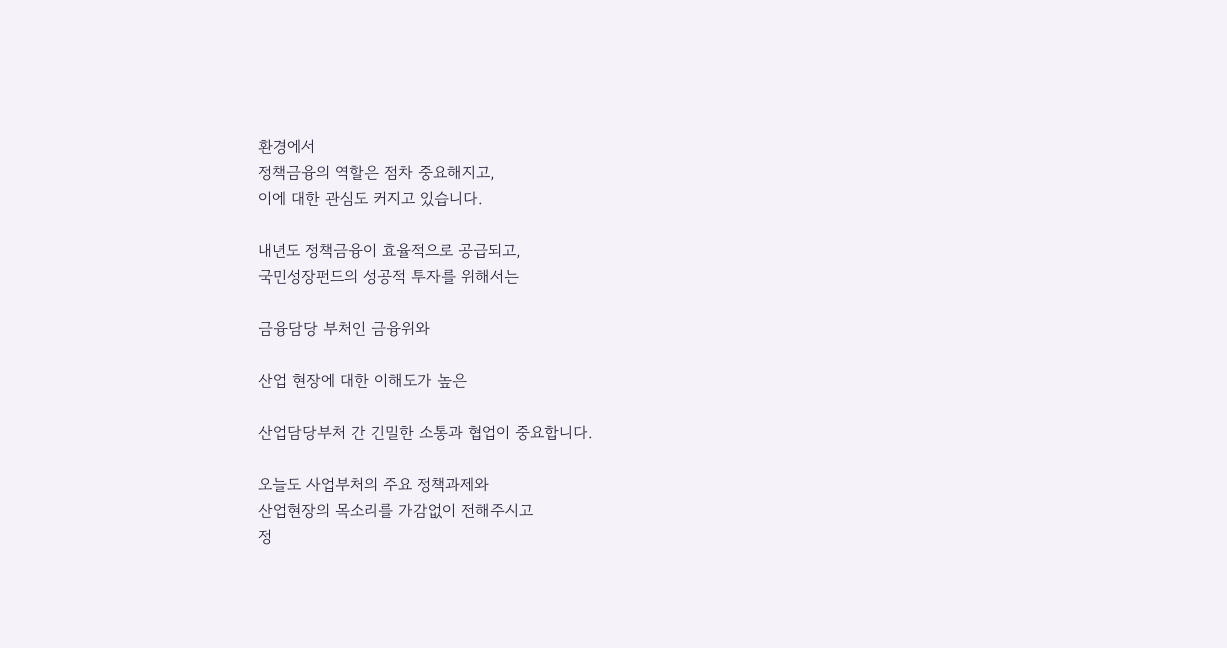환경에서
정책금융의 역할은 점차 중요해지고,
이에 대한 관심도 커지고 있습니다.

내년도 정책금융이 효율적으로 공급되고,
국민성장펀드의 성공적 투자를 위해서는

금융담당 부처인 금융위와

산업 현장에 대한 이해도가 높은

산업담당부처 간 긴밀한 소통과 협업이 중요합니다.

오늘도 사업부처의 주요 정책과제와
산업현장의 목소리를 가감없이 전해주시고
정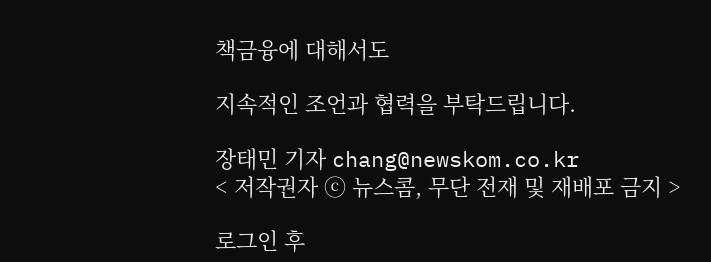책금융에 대해서도

지속적인 조언과 협력을 부탁드립니다.

장태민 기자 chang@newskom.co.kr
< 저작권자 ⓒ 뉴스콤, 무단 전재 및 재배포 금지 >

로그인 후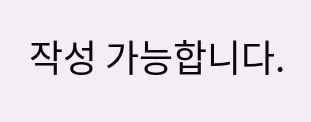작성 가능합니다.